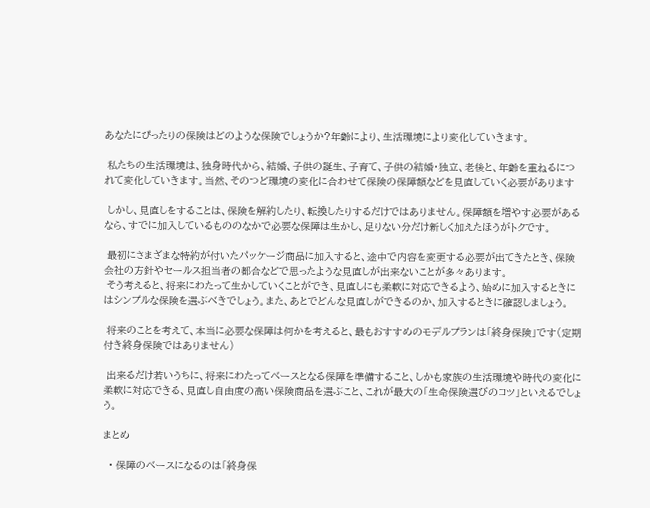あなたにぴったりの保険はどのような保険でしょうか?年齢により、生活環境により変化していきます。

 私たちの生活環境は、独身時代から、結婚、子供の誕生、子育て、子供の結婚・独立、老後と、年齢を重ねるにつれて変化していきます。当然、そのつど環境の変化に合わせて保険の保障額などを見直していく必要があります

 しかし、見直しをすることは、保険を解約したり、転換したりするだけではありません。保障額を増やす必要があるなら、すでに加入しているもののなかで必要な保障は生かし、足りない分だけ新しく加えたほうがトクです。

 最初にさまざまな特約が付いたパッケージ商品に加入すると、途中で内容を変更する必要が出てきたとき、保険会社の方針やセールス担当者の都合などで思ったような見直しが出来ないことが多々あります。
 そう考えると、将来にわたって生かしていくことができ、見直しにも柔軟に対応できるよう、始めに加入するときにはシンプルな保険を選ぶべきでしょう。また、あとでどんな見直しができるのか、加入するときに確認しましょう。

 将来のことを考えて、本当に必要な保障は何かを考えると、最もおすすめのモデルプランは「終身保険」です(定期付き終身保険ではありません)

 出来るだけ若いうちに、将来にわたってベースとなる保障を準備すること、しかも家族の生活環境や時代の変化に柔軟に対応できる、見直し自由度の高い保険商品を選ぶこと、これが最大の「生命保険選びのコツ」といえるでしょう。

まとめ

  • 保障のベースになるのは「終身保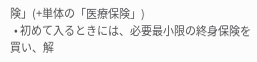険」(+単体の「医療保険」)
  • 初めて入るときには、必要最小限の終身保険を買い、解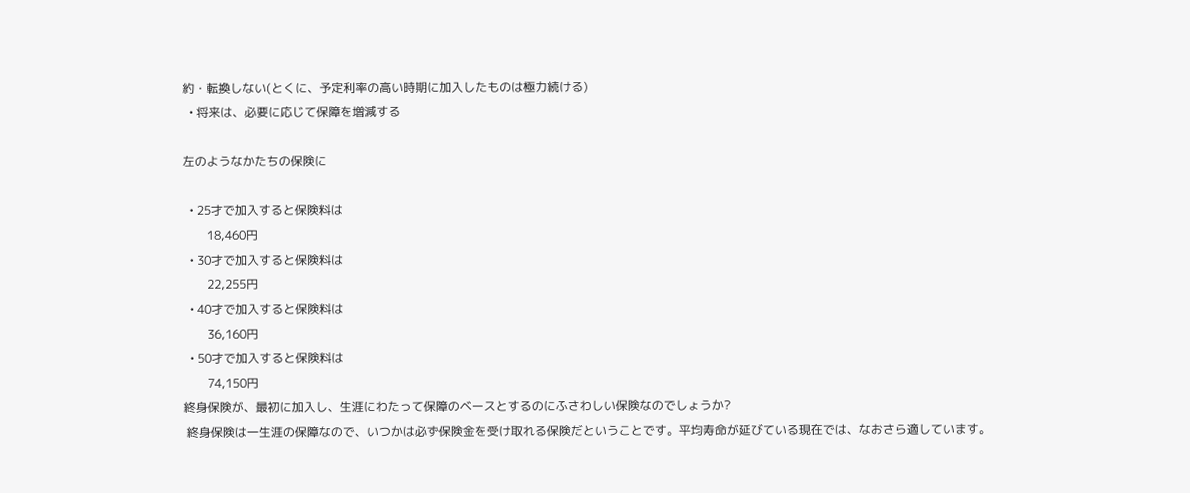約・転換しない(とくに、予定利率の高い時期に加入したものは極力続ける)
  • 将来は、必要に応じて保障を増減する

左のようなかたちの保険に

  • 25才で加入すると保険料は
        18,460円
  • 30才で加入すると保険料は
        22,255円
  • 40才で加入すると保険料は
        36,160円
  • 50才で加入すると保険料は
        74,150円
終身保険が、最初に加入し、生涯にわたって保障のベースとするのにふさわしい保険なのでしょうか?
 終身保険は一生涯の保障なので、いつかは必ず保険金を受け取れる保険だということです。平均寿命が延びている現在では、なおさら適しています。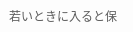若いときに入ると保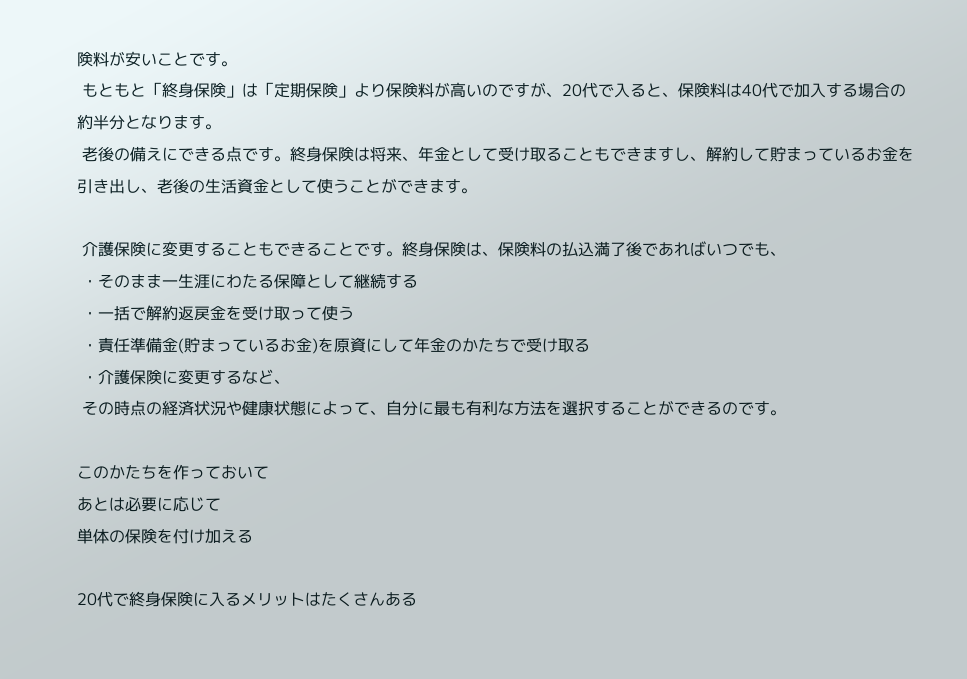険料が安いことです。
 もともと「終身保険」は「定期保険」より保険料が高いのですが、20代で入ると、保険料は40代で加入する場合の約半分となります。
 老後の備えにできる点です。終身保険は将来、年金として受け取ることもできますし、解約して貯まっているお金を引き出し、老後の生活資金として使うことができます。

 介護保険に変更することもできることです。終身保険は、保険料の払込満了後であればいつでも、
 ・そのまま一生涯にわたる保障として継続する
 ・一括で解約返戻金を受け取って使う
 ・責任準備金(貯まっているお金)を原資にして年金のかたちで受け取る
 ・介護保険に変更するなど、
 その時点の経済状況や健康状態によって、自分に最も有利な方法を選択することができるのです。

このかたちを作っておいて
あとは必要に応じて
単体の保険を付け加える

20代で終身保険に入るメリットはたくさんある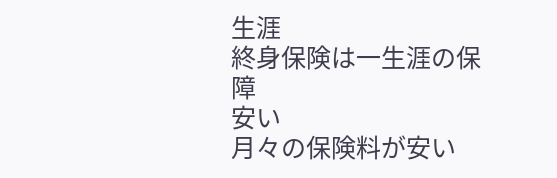生涯
終身保険は一生涯の保障
安い
月々の保険料が安い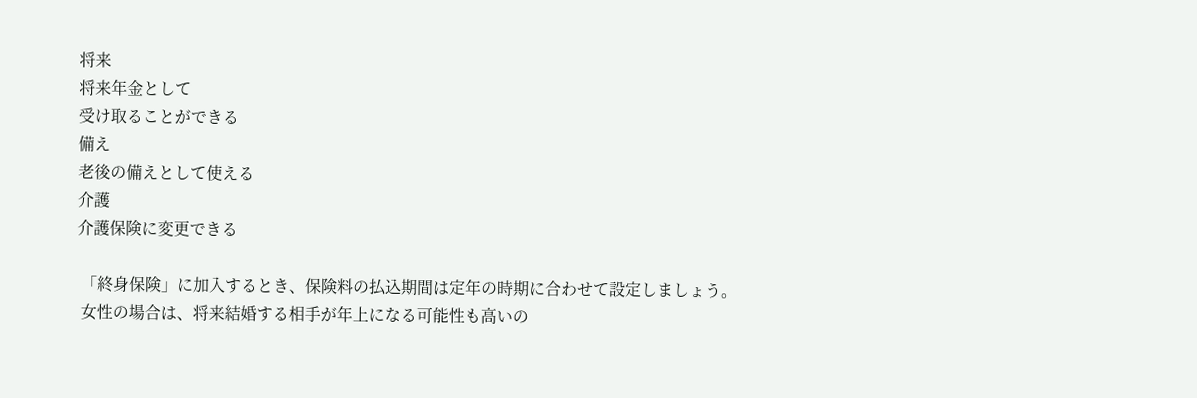将来
将来年金として
受け取ることができる
備え
老後の備えとして使える
介護
介護保険に変更できる

 「終身保険」に加入するとき、保険料の払込期間は定年の時期に合わせて設定しましょう。
 女性の場合は、将来結婚する相手が年上になる可能性も高いの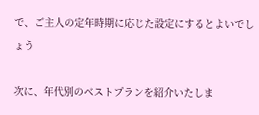で、ご主人の定年時期に応じた設定にするとよいでしょう

次に、年代別のベストプランを紹介いたしま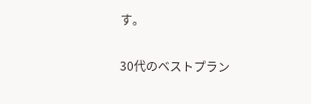す。

30代のベストプラン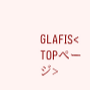GLAFIS< TOPページ>